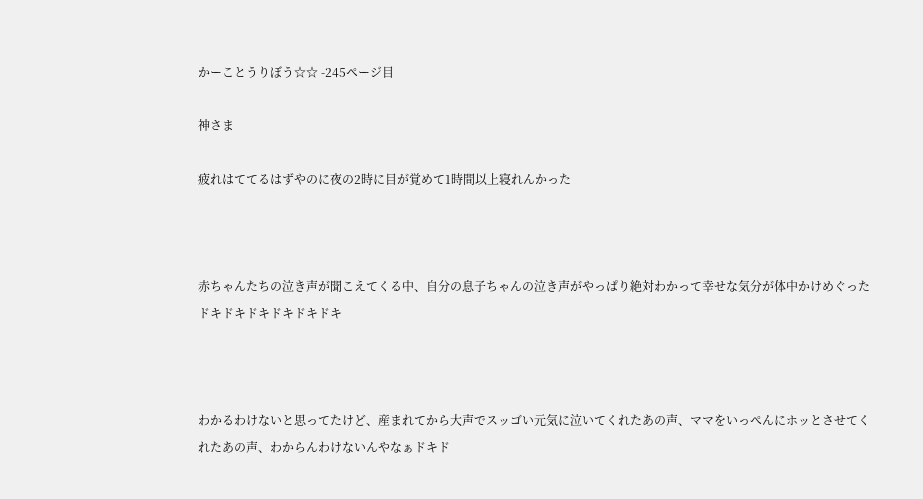かーことうりぼう☆☆ -245ページ目

神さま

疲れはててるはずやのに夜の2時に目が覚めて1時間以上寝れんかった



赤ちゃんたちの泣き声が聞こえてくる中、自分の息子ちゃんの泣き声がやっぱり絶対わかって幸せな気分が体中かけめぐったドキドキドキドキドキドキ



わかるわけないと思ってたけど、産まれてから大声でスッゴい元気に泣いてくれたあの声、ママをいっぺんにホッとさせてくれたあの声、わからんわけないんやなぁドキド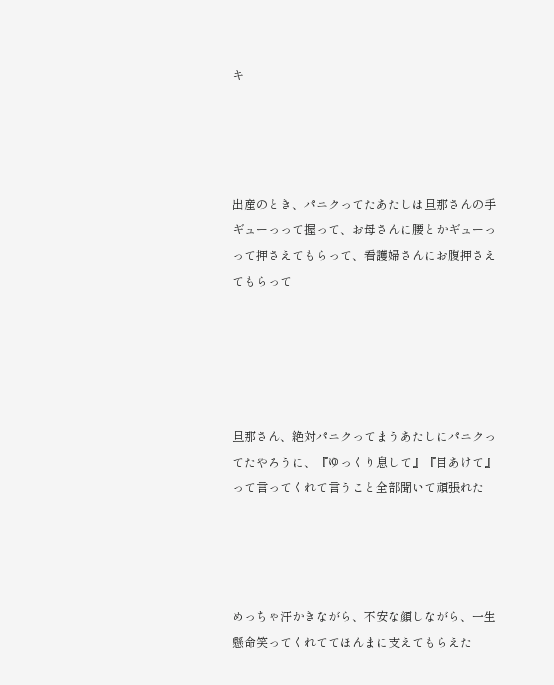キ




出産のとき、パニクってたあたしは旦那さんの手ギューっって握って、お母さんに腰とかギューっって押さえてもらって、看護婦さんにお腹押さえてもらって





旦那さん、絶対パニクってまうあたしにパニクってたやろうに、『ゆっくり息して』『目あけて』って言ってくれて言うこと全部聞いて頑張れた




めっちゃ汗かきながら、不安な顔しながら、一生懸命笑ってくれててほんまに支えてもらえた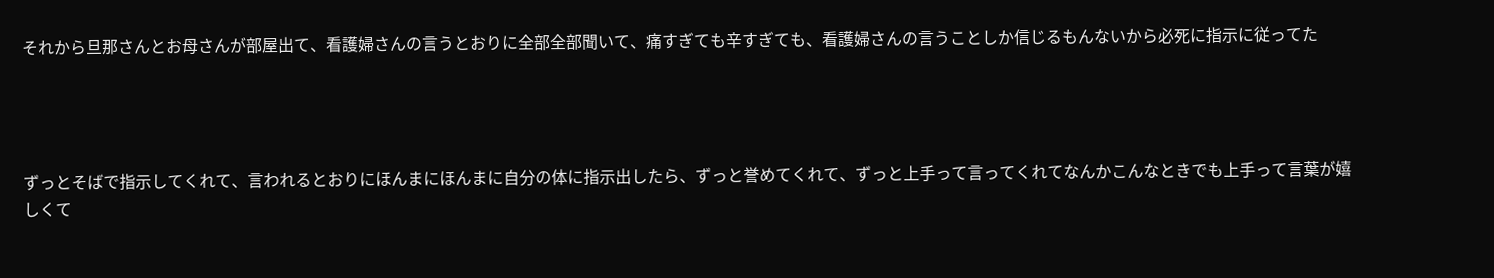それから旦那さんとお母さんが部屋出て、看護婦さんの言うとおりに全部全部聞いて、痛すぎても辛すぎても、看護婦さんの言うことしか信じるもんないから必死に指示に従ってた




ずっとそばで指示してくれて、言われるとおりにほんまにほんまに自分の体に指示出したら、ずっと誉めてくれて、ずっと上手って言ってくれてなんかこんなときでも上手って言葉が嬉しくて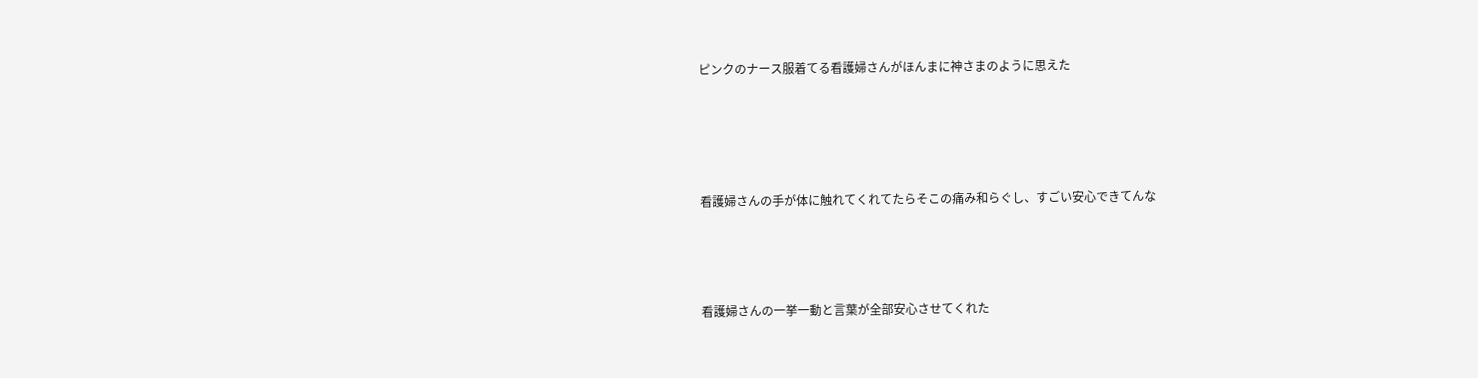ピンクのナース服着てる看護婦さんがほんまに神さまのように思えた





看護婦さんの手が体に触れてくれてたらそこの痛み和らぐし、すごい安心できてんな




看護婦さんの一挙一動と言葉が全部安心させてくれた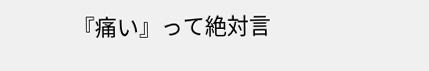『痛い』って絶対言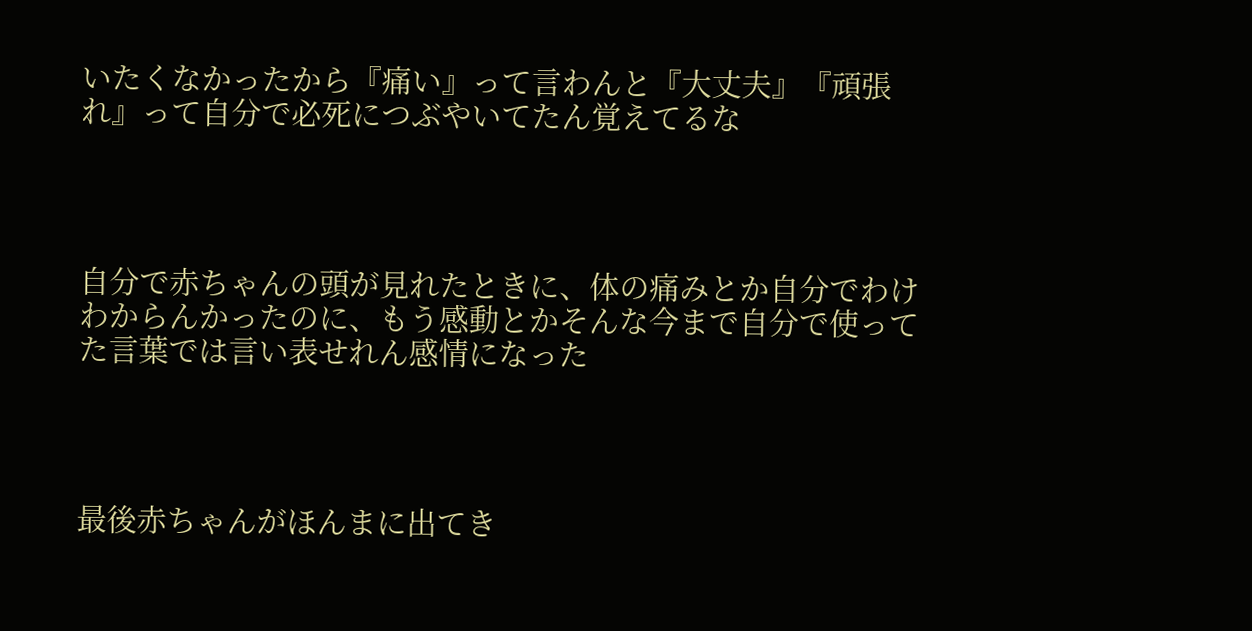いたくなかったから『痛い』って言わんと『大丈夫』『頑張れ』って自分で必死につぶやいてたん覚えてるな




自分で赤ちゃんの頭が見れたときに、体の痛みとか自分でわけわからんかったのに、もう感動とかそんな今まで自分で使ってた言葉では言い表せれん感情になった




最後赤ちゃんがほんまに出てき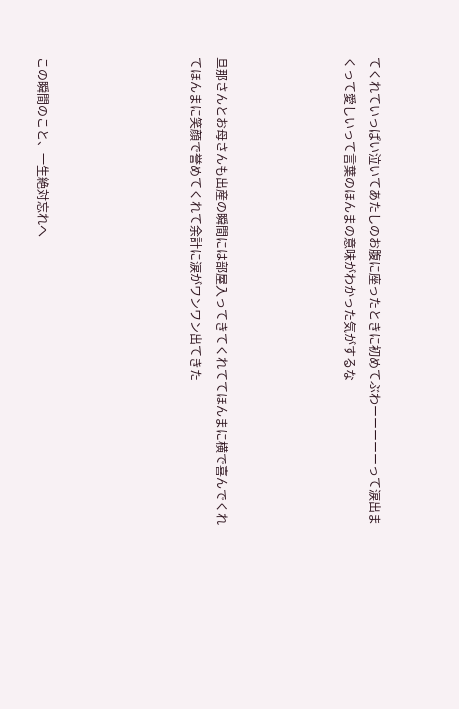てくれていっぱい泣いてあたしのお腹に座ったときに初めてぶわーーーーーって涙出まくって愛しいって言葉のほんまの意味がわかった気がするな




旦那さんとお母さんも出産の瞬間には部屋入ってきてくれててほんまに横で喜んでくれてほんまに笑顔で誉めてくれて余計に涙がワンワン出てきた





この瞬間のこと、一生絶対忘れへ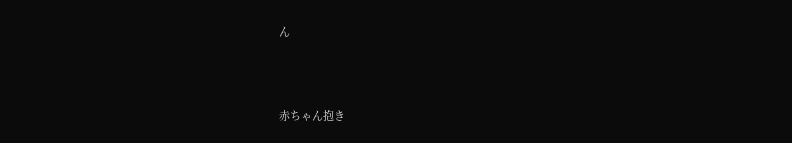ん





赤ちゃん抱き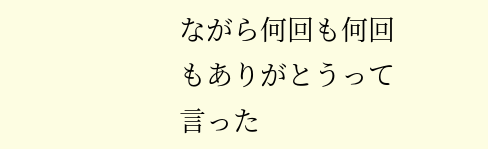ながら何回も何回もありがとうって言った